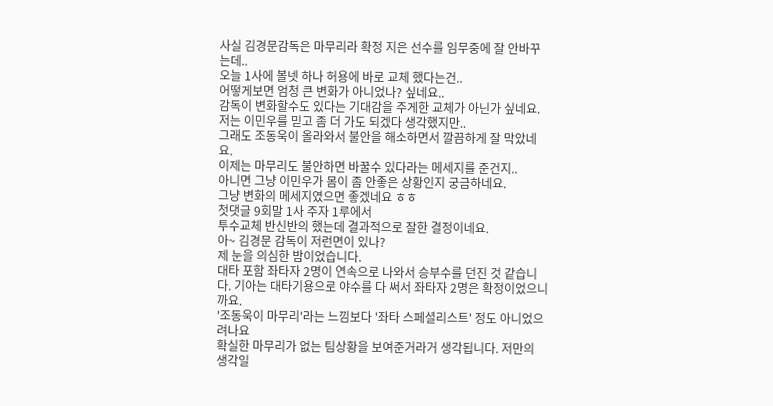사실 김경문감독은 마무리라 확정 지은 선수를 임무중에 잘 안바꾸는데..
오늘 1사에 볼넷 하나 허용에 바로 교체 했다는건..
어떻게보면 엄청 큰 변화가 아니었나? 싶네요..
감독이 변화할수도 있다는 기대감을 주게한 교체가 아닌가 싶네요.
저는 이민우를 믿고 좀 더 가도 되겠다 생각했지만..
그래도 조동욱이 올라와서 불안을 해소하면서 깔끔하게 잘 막았네요.
이제는 마무리도 불안하면 바꿀수 있다라는 메세지를 준건지..
아니면 그냥 이민우가 몸이 좀 안좋은 상황인지 궁금하네요.
그냥 변화의 메세지였으면 좋겠네요 ㅎㅎ
첫댓글 9회말 1사 주자 1루에서
투수교체 반신반의 했는데 결과적으로 잘한 결정이네요.
아~ 김경문 감독이 저런면이 있나?
제 눈을 의심한 밤이었습니다.
대타 포함 좌타자 2명이 연속으로 나와서 승부수를 던진 것 같습니다. 기아는 대타기용으로 야수를 다 써서 좌타자 2명은 확정이었으니까요.
'조동욱이 마무리'라는 느낌보다 '좌타 스페셜리스트' 정도 아니었으려나요
확실한 마무리가 없는 팀상황을 보여준거라거 생각됩니다. 저만의 생각일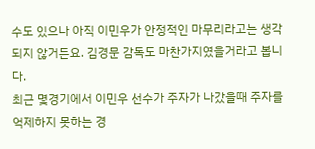수도 있으나 아직 이민우가 안정적인 마무리라고는 생각되지 않거든요. 김경문 감독도 마찬가지였을거라고 봅니다.
최근 몇경기에서 이민우 선수가 주자가 나갔을때 주자를 억제하지 못하는 경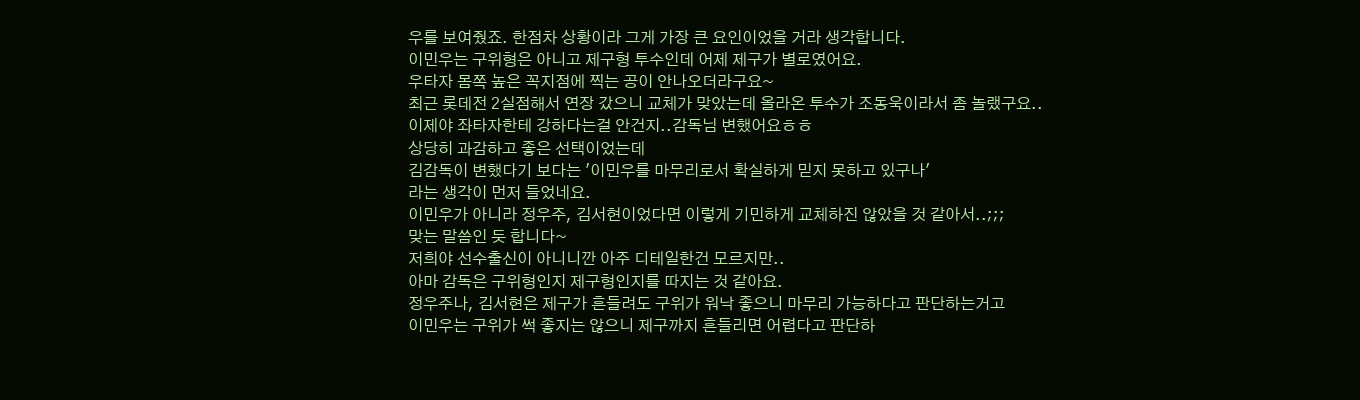우를 보여줬죠. 한점차 상황이라 그게 가장 큰 요인이었을 거라 생각합니다.
이민우는 구위형은 아니고 제구형 투수인데 어제 제구가 별로였어요.
우타자 몸쪽 높은 꼭지점에 찍는 공이 안나오더라구요~
최근 롯데전 2실점해서 연장 갔으니 교체가 맞았는데 올라온 투수가 조동욱이라서 좀 놀랬구요..
이제야 좌타자한테 강하다는걸 안건지..감독님 변했어요ㅎㅎ
상당히 과감하고 좋은 선택이었는데
김감독이 변했다기 보다는 '이민우를 마무리로서 확실하게 믿지 못하고 있구나'
라는 생각이 먼저 들었네요.
이민우가 아니라 정우주, 김서현이었다면 이렇게 기민하게 교체하진 않았을 것 같아서..;;;
맞는 말씀인 듯 합니다~
저희야 선수출신이 아니니깐 아주 디테일한건 모르지만..
아마 감독은 구위형인지 제구형인지를 따지는 것 같아요.
정우주나, 김서현은 제구가 흔들려도 구위가 워낙 좋으니 마무리 가능하다고 판단하는거고
이민우는 구위가 썩 좋지는 않으니 제구까지 흔들리면 어렵다고 판단하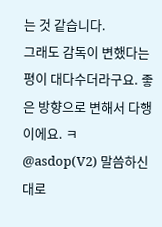는 것 같습니다.
그래도 감독이 변했다는 평이 대다수더라구요. 좋은 방향으로 변해서 다행이에요. ㅋ
@asdop(V2) 말씀하신대로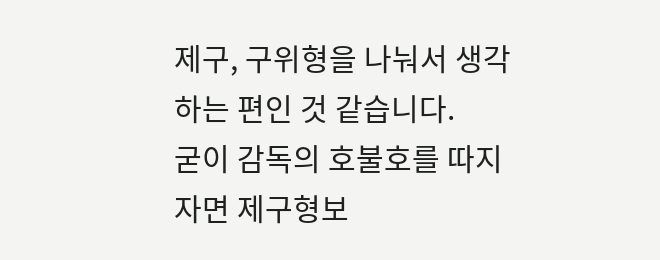제구, 구위형을 나눠서 생각하는 편인 것 같습니다.
굳이 감독의 호불호를 따지자면 제구형보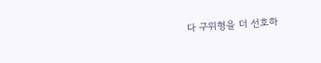다 구위형을 더 선호하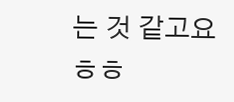는 것 같고요 ㅎㅎ